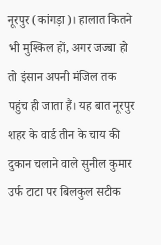नूरपुर (कांगड़ा)। हालात कितने भी मुश्किल हों, अगर जज्बा हो तो इंसान अपनी मंजिल तक पहुंच ही जाता हैं। यह बात नूरपुर शहर के वार्ड तीन के चाय की दुकान चलाने वाले सुनील कुमार उर्फ टाटा पर बिलकुल सटीक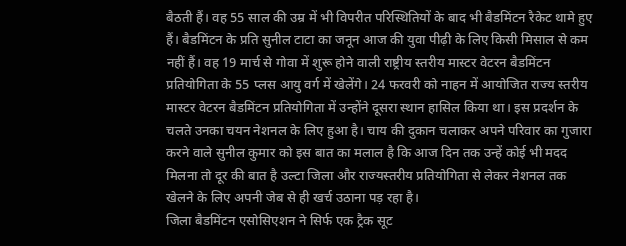बैठती हैं। वह 55 साल की उम्र में भी विपरीत परिस्थितियों के बाद भी बैडमिंटन रैकेट थामे हुए हैं। बैडमिंटन के प्रति सुनील टाटा का जनून आज की युवा पीढ़ी के लिए किसी मिसाल से कम नहीं हैं। वह 19 मार्च से गोवा में शुरू होने वाली राष्ट्रीय स्तरीय मास्टर वेटरन बैडमिंटन प्रतियोगिता के 55 प्लस आयु वर्ग में खेलेंगे। 24 फरवरी को नाहन में आयोजित राज्य स्तरीय मास्टर वेटरन बैडमिंटन प्रतियोगिता में उन्होंने दूसरा स्थान हासिल किया था। इस प्रदर्शन के चलते उनका चयन नेशनल के लिए हुआ है। चाय की दुकान चलाकर अपने परिवार का गुजारा करने वाले सुनील कुमार को इस बात का मलाल है कि आज दिन तक उन्हें कोई भी मदद मिलना तो दूर की बात है उल्टा जिला और राज्यस्तरीय प्रतियोगिता से लेकर नेशनल तक खेलने के लिए अपनी जेब से ही खर्च उठाना पड़ रहा है।
जिला बैडमिंटन एसोसिएशन ने सिर्फ एक ट्रैक सूट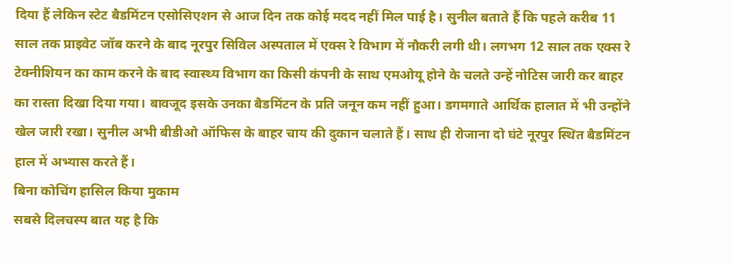दिया हैं लेकिन स्टेट बैडमिंटन एसोसिएशन से आज दिन तक कोई मदद नहीं मिल पाई है। सुनील बताते हैं कि पहले करीब 11 साल तक प्राइवेट जॉब करने के बाद नूरपुर सिविल अस्पताल में एक्स रे विभाग में नौकरी लगी थी। लगभग 12 साल तक एक्स रे टेक्नीशियन का काम करने के बाद स्वास्थ्य विभाग का किसी कंपनी के साथ एमओयू होने के चलते उन्हें नोटिस जारी कर बाहर का रास्ता दिखा दिया गया। बावजूद इसके उनका बैडमिंटन के प्रति जनून कम नहीं हुआ। डगमगाते आर्थिक हालात में भी उन्होंने खेल जारी रखा। सुनील अभी बीडीओ ऑफिस के बाहर चाय की दुकान चलाते हैं। साथ ही रोजाना दो घंटे नूरपुर स्थित बैडमिंटन हाल में अभ्यास करते हैं।
बिना कोचिंग हासिल किया मुकाम
सबसे दिलचस्प बात यह है कि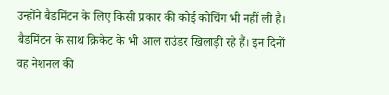उन्होंने बैडमिंटन के लिए किसी प्रकार की कोई कोचिंग भी नहीं ली है। बैडमिंटन के साथ क्रिकेट के भी आल राउंडर खिलाड़ी रहे हैं। इन दिनों वह नेशनल की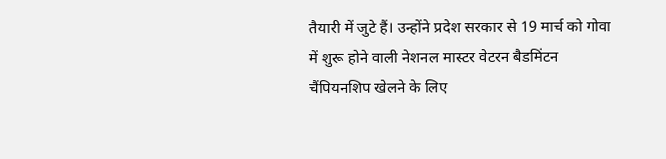तैयारी में जुटे हैं। उन्होंने प्रदेश सरकार से 19 मार्च को गोवा में शुरू होने वाली नेशनल मास्टर वेटरन बैडमिंटन चैंपियनशिप खेलने के लिए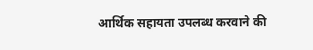आर्थिक सहायता उपलब्ध करवाने की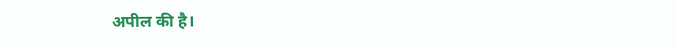अपील की है।